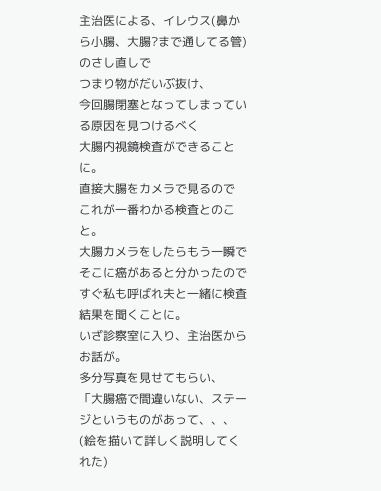主治医による、イレウス(鼻から小腸、大腸?まで通してる管)のさし直しで
つまり物がだいぶ抜け、
今回腸閉塞となってしまっている原因を見つけるべく
大腸内視鏡検査ができることに。
直接大腸をカメラで見るので
これが一番わかる検査とのこと。
大腸カメラをしたらもう一瞬で
そこに癌があると分かったので
すぐ私も呼ばれ夫と一緒に検査結果を聞くことに。
いざ診察室に入り、主治医からお話が。
多分写真を見せてもらい、
「大腸癌で間違いない、ステージというものがあって、、、(絵を描いて詳しく説明してくれた)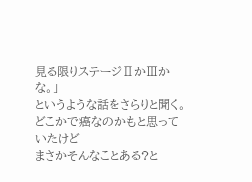見る限りステージⅡかⅢかな。」
というような話をさらりと聞く。
どこかで癌なのかもと思っていたけど
まさかそんなことある?と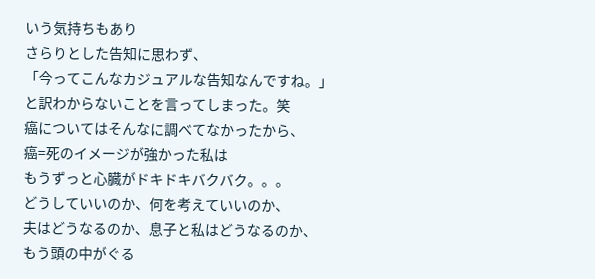いう気持ちもあり
さらりとした告知に思わず、
「今ってこんなカジュアルな告知なんですね。」
と訳わからないことを言ってしまった。笑
癌についてはそんなに調べてなかったから、
癌=死のイメージが強かった私は
もうずっと心臓がドキドキバクバク。。。
どうしていいのか、何を考えていいのか、
夫はどうなるのか、息子と私はどうなるのか、
もう頭の中がぐる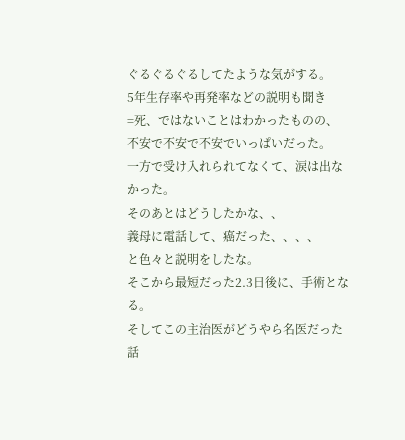ぐるぐるぐるしてたような気がする。
5年生存率や再発率などの説明も聞き
=死、ではないことはわかったものの、
不安で不安で不安でいっぱいだった。
一方で受け入れられてなくて、涙は出なかった。
そのあとはどうしたかな、、
義母に電話して、癌だった、、、、
と色々と説明をしたな。
そこから最短だった2.3日後に、手術となる。
そしてこの主治医がどうやら名医だった話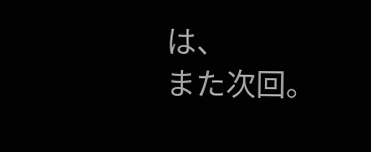は、
また次回。